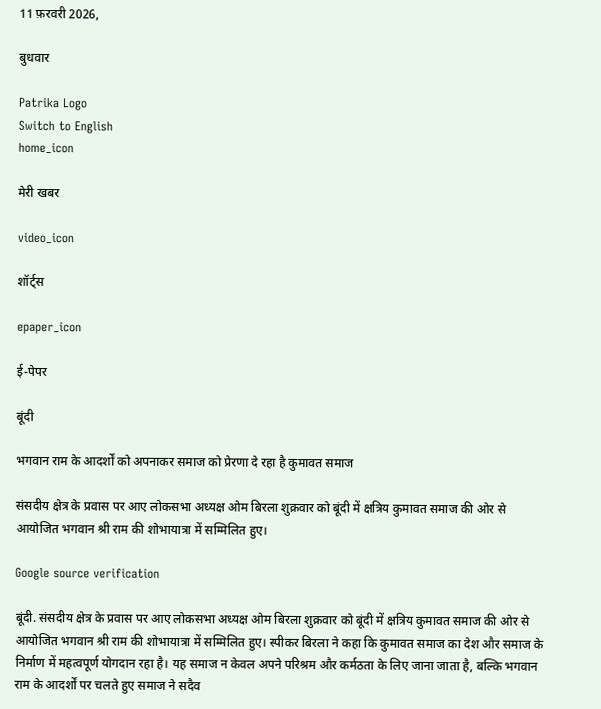11 फ़रवरी 2026,

बुधवार

Patrika Logo
Switch to English
home_icon

मेरी खबर

video_icon

शॉर्ट्स

epaper_icon

ई-पेपर

बूंदी

भगवान राम के आदर्शों को अपनाकर समाज को प्रेरणा दे रहा है कुमावत समाज

संसदीय क्षेत्र के प्रवास पर आए लोकसभा अध्यक्ष ओम बिरला शुक्रवार को बूंदी में क्षत्रिय कुमावत समाज की ओर से आयोजित भगवान श्री राम की शोभायात्रा में सम्मिलित हुए।

Google source verification

बूंदी. संसदीय क्षेत्र के प्रवास पर आए लोकसभा अध्यक्ष ओम बिरला शुक्रवार को बूंदी में क्षत्रिय कुमावत समाज की ओर से आयोजित भगवान श्री राम की शोभायात्रा में सम्मिलित हुए। स्पीकर बिरला ने कहा कि कुमावत समाज का देश और समाज के निर्माण में महत्वपूर्ण योगदान रहा है। यह समाज न केवल अपने परिश्रम और कर्मठता के लिए जाना जाता है, बल्कि भगवान राम के आदर्शों पर चलते हुए समाज ने सदैव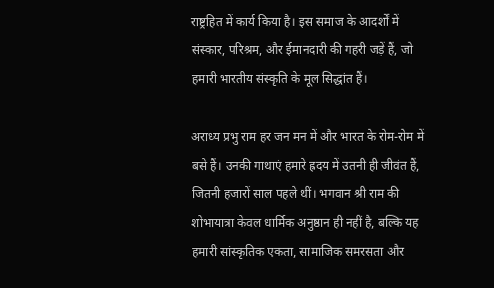राष्ट्रहित में कार्य किया है। इस समाज के आदर्शों में संस्कार, परिश्रम, और ईमानदारी की गहरी जड़ें हैं, जो हमारी भारतीय संस्कृति के मूल सिद्धांत हैं।

अराध्य प्रभु राम हर जन मन में और भारत के रोम-रोम में बसे हैं। उनकी गाथाएं हमारे ह्रदय में उतनी ही जीवंत हैं, जितनी हजारों साल पहले थीं। भगवान श्री राम की शोभायात्रा केवल धार्मिक अनुष्ठान ही नहीं है, बल्कि यह हमारी सांस्कृतिक एकता, सामाजिक समरसता और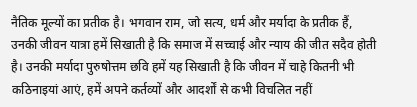नैतिक मूल्यों का प्रतीक है। भगवान राम, जो सत्य, धर्म और मर्यादा के प्रतीक हैं, उनकी जीवन यात्रा हमें सिखाती है कि समाज में सच्चाई और न्याय की जीत सदैव होती है। उनकी मर्यादा पुरुषोत्तम छवि हमें यह सिखाती है कि जीवन में चाहे कितनी भी कठिनाइयां आएं, हमें अपने कर्तव्यों और आदर्शों से कभी विचलित नहीं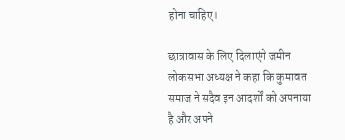होना चाहिए।

छात्रावास के लिए दिलाएंगे जमीन
लोकसभा अध्यक्ष ने कहा कि कुमावत समाज ने सदैव इन आदर्शों को अपनाया है और अपने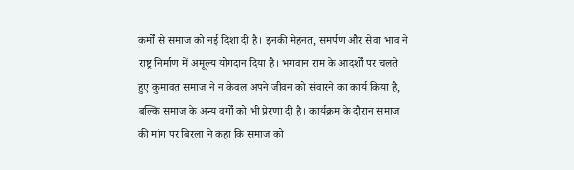कर्मों से समाज को नई दिशा दी है। इनकी मेहनत, समर्पण और सेवा भाव ने राष्ट्र निर्माण में अमूल्य योगदान दिया है। भगवान राम के आदर्शों पर चलते हुए कुमावत समाज ने न केवल अपने जीवन को संवारने का कार्य किया है, बल्कि समाज के अन्य वर्गों को भी प्रेरणा दी है। कार्यक्रम के दौरान समाज की मांग पर बिरला ने कहा कि समाज को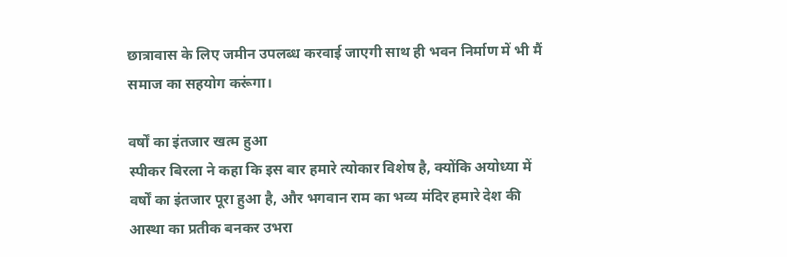छात्रावास के लिए जमीन उपलब्ध करवाई जाएगी साथ ही भवन निर्माण में भी मैं समाज का सहयोग करूंगा।

वर्षों का इंतजार खत्म हुआ
स्पीकर बिरला ने कहा कि इस बार हमारे त्योकार विशेष है, क्योंकि अयोध्या में वर्षों का इंतजार पूरा हुआ है, और भगवान राम का भव्य मंदिर हमारे देश की आस्था का प्रतीक बनकर उभरा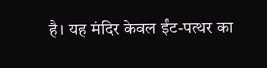है। यह मंदिर केवल ईंट-पत्थर का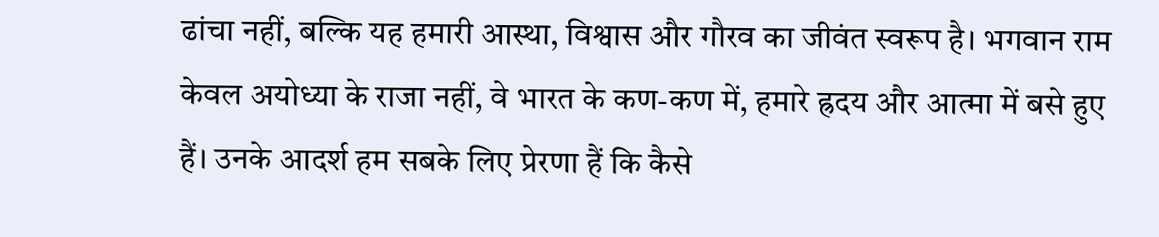ढांचा नहीं, बल्कि यह हमारी आस्था, विश्वास और गौरव का जीवंत स्वरूप है। भगवान राम केवल अयोध्या के राजा नहीं, वे भारत के कण-कण में, हमारे ह्रदय और आत्मा में बसे हुए हैं। उनके आदर्श हम सबके लिए प्रेरणा हैं कि कैसे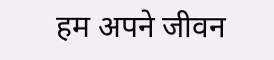हम अपने जीवन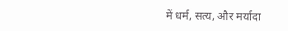में धर्म, सत्य, और मर्यादा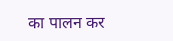का पालन कर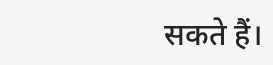सकते हैं।